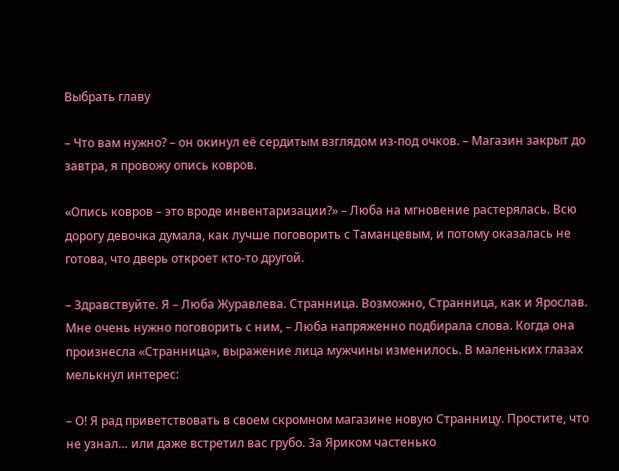Выбрать главу

– Что вам нужно? – он окинул её сердитым взглядом из-под очков. – Магазин закрыт до завтра, я провожу опись ковров.

«Опись ковров – это вроде инвентаризации?» – Люба на мгновение растерялась. Всю дорогу девочка думала, как лучше поговорить с Таманцевым, и потому оказалась не готова, что дверь откроет кто-то другой.

– Здравствуйте. Я – Люба Журавлева. Странница. Возможно, Странница, как и Ярослав. Мне очень нужно поговорить с ним, – Люба напряженно подбирала слова. Когда она произнесла «Странница», выражение лица мужчины изменилось. В маленьких глазах мелькнул интерес:

– О! Я рад приветствовать в своем скромном магазине новую Странницу. Простите, что не узнал… или даже встретил вас грубо. За Яриком частенько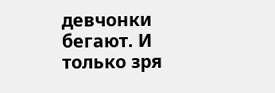девчонки бегают. И только зря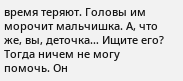время теряют. Головы им морочит мальчишка. А, что же, вы, деточка… Ищите его? Тогда ничем не могу помочь. Он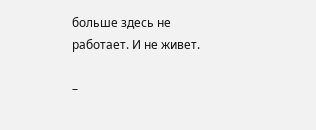больше здесь не работает. И не живет.

–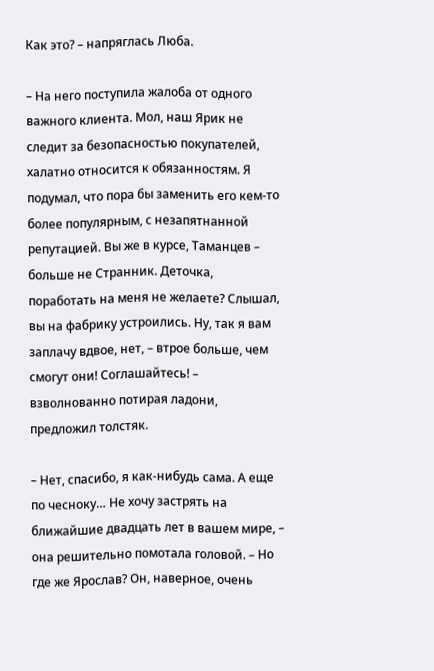Как это? – напряглась Люба.

– На него поступила жалоба от одного важного клиента. Мол, наш Ярик не следит за безопасностью покупателей, халатно относится к обязанностям. Я подумал, что пора бы заменить его кем-то более популярным, с незапятнанной репутацией. Вы же в курсе, Таманцев – больше не Странник. Деточка, поработать на меня не желаете? Слышал, вы на фабрику устроились. Ну, так я вам заплачу вдвое, нет, – втрое больше, чем смогут они! Соглашайтесь! – взволнованно потирая ладони, предложил толстяк.

– Нет, спасибо, я как-нибудь сама. А еще по чесноку… Не хочу застрять на ближайшие двадцать лет в вашем мире, – она решительно помотала головой. – Но где же Ярослав? Он, наверное, очень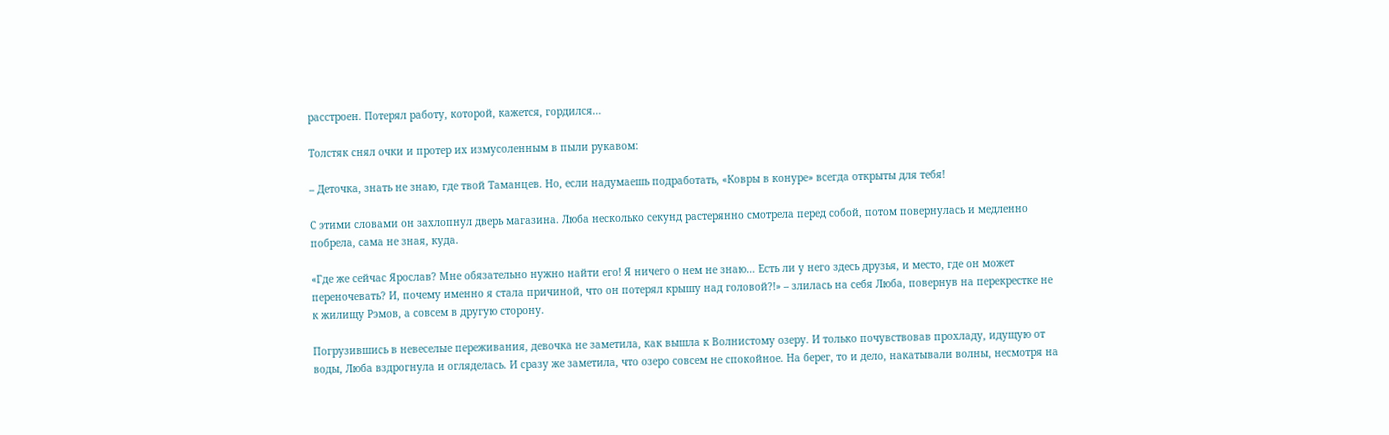расстроен. Потерял работу, которой, кажется, гордился…

Толстяк снял очки и протер их измусоленным в пыли рукавом:

– Деточка, знать не знаю, где твой Таманцев. Но, если надумаешь подработать, «Ковры в конуре» всегда открыты для тебя!

С этими словами он захлопнул дверь магазина. Люба несколько секунд растерянно смотрела перед собой, потом повернулась и медленно побрела, сама не зная, куда.

«Где же сейчас Ярослав? Мне обязательно нужно найти его! Я ничего о нем не знаю… Есть ли у него здесь друзья, и место, где он может переночевать? И, почему именно я стала причиной, что он потерял крышу над головой?!» – злилась на себя Люба, повернув на перекрестке не к жилищу Рэмов, а совсем в другую сторону.

Погрузившись в невеселые переживания, девочка не заметила, как вышла к Волнистому озеру. И только почувствовав прохладу, идущую от воды, Люба вздрогнула и огляделась. И сразу же заметила, что озеро совсем не спокойное. На берег, то и дело, накатывали волны, несмотря на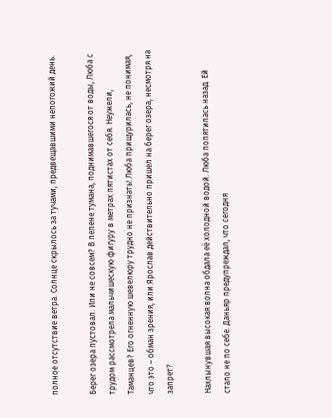полное отсутствие ветра. Солнце скрылось за тучами, предвещавшими непогожий день.

Берег озера пустовал. Или не совсем? В пелене тумана, поднимавшегося от воды, Люба с трудом рассмотрела мальчишескую фигуру в метрах пятистах от себя. Неужели, Таманцев? Его огненную шевелюру трудно не признать! Люба прищурилась, не понимая, что это – обман зрения, или Ярослав действительно пришел на берег озера, несмотря на запрет?

Нахлынувшая высокая волна обдала её холодной водой. Люба попятилась назад. Ей стало не по себе. Даньяр предупреждал, что сегодня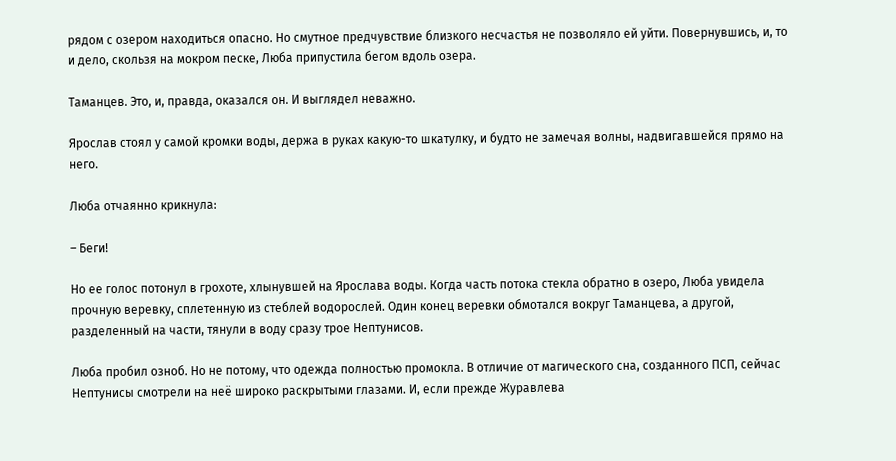рядом с озером находиться опасно. Но смутное предчувствие близкого несчастья не позволяло ей уйти. Повернувшись, и, то и дело, скользя на мокром песке, Люба припустила бегом вдоль озера.

Таманцев. Это, и, правда, оказался он. И выглядел неважно.

Ярослав стоял у самой кромки воды, держа в руках какую-то шкатулку, и будто не замечая волны, надвигавшейся прямо на него.

Люба отчаянно крикнула:

– Беги!

Но ее голос потонул в грохоте, хлынувшей на Ярослава воды. Когда часть потока стекла обратно в озеро, Люба увидела прочную веревку, сплетенную из стеблей водорослей. Один конец веревки обмотался вокруг Таманцева, а другой, разделенный на части, тянули в воду сразу трое Нептунисов.

Люба пробил озноб. Но не потому, что одежда полностью промокла. В отличие от магического сна, созданного ПСП, сейчас Нептунисы смотрели на неё широко раскрытыми глазами. И, если прежде Журавлева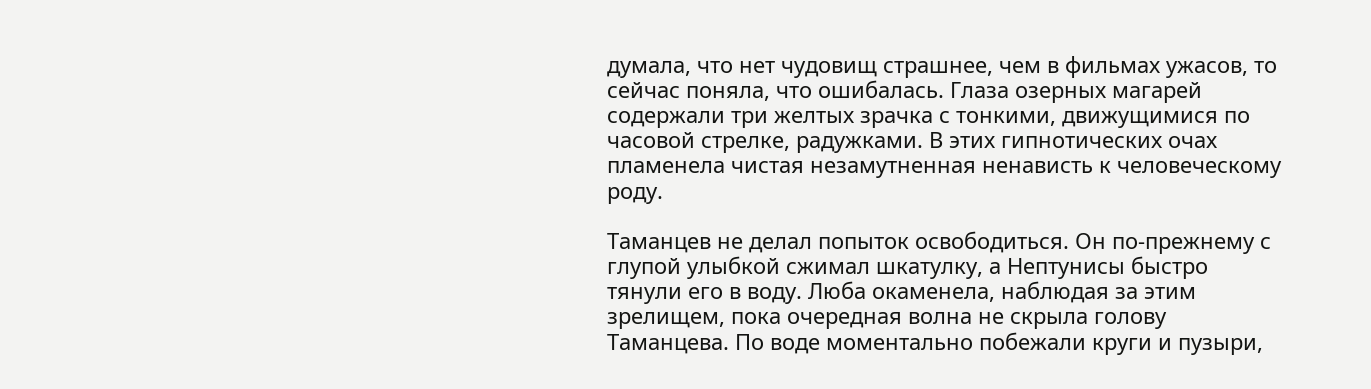думала, что нет чудовищ страшнее, чем в фильмах ужасов, то сейчас поняла, что ошибалась. Глаза озерных магарей содержали три желтых зрачка с тонкими, движущимися по часовой стрелке, радужками. В этих гипнотических очах пламенела чистая незамутненная ненависть к человеческому роду.

Таманцев не делал попыток освободиться. Он по-прежнему с глупой улыбкой сжимал шкатулку, а Нептунисы быстро тянули его в воду. Люба окаменела, наблюдая за этим зрелищем, пока очередная волна не скрыла голову Таманцева. По воде моментально побежали круги и пузыри,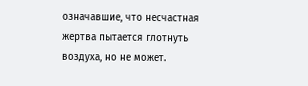означавшие, что несчастная жертва пытается глотнуть воздуха, но не может.